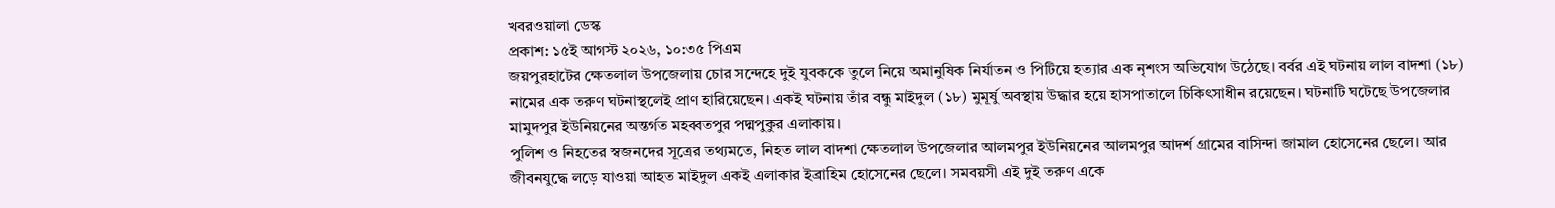খবরওয়ালা ডেস্ক
প্রকাশ: ১৫ই আগস্ট ২০২৬, ১০:৩৫ পিএম
জয়পুরহাটের ক্ষেতলাল উপজেলায় চোর সন্দেহে দুই যুবককে তুলে নিয়ে অমানুষিক নির্যাতন ও পিটিয়ে হত্যার এক নৃশংস অভিযোগ উঠেছে। বর্বর এই ঘটনায় লাল বাদশা (১৮) নামের এক তরুণ ঘটনাস্থলেই প্রাণ হারিয়েছেন। একই ঘটনায় তাঁর বন্ধু মাইদুল (১৮) মুমূর্ষু অবস্থায় উদ্ধার হয়ে হাসপাতালে চিকিৎসাধীন রয়েছেন। ঘটনাটি ঘটেছে উপজেলার মামুদপুর ইউনিয়নের অন্তর্গত মহব্বতপুর পদ্মপুকুর এলাকায়।
পুলিশ ও নিহতের স্বজনদের সূত্রের তথ্যমতে, নিহত লাল বাদশা ক্ষেতলাল উপজেলার আলমপুর ইউনিয়নের আলমপুর আদর্শ গ্রামের বাসিন্দা জামাল হোসেনের ছেলে। আর জীবনযুদ্ধে লড়ে যাওয়া আহত মাইদুল একই এলাকার ইব্রাহিম হোসেনের ছেলে। সমবয়সী এই দুই তরুণ একে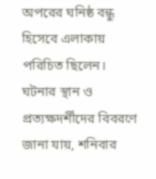অপরের ঘনিষ্ঠ বন্ধু হিসেবে এলাকায় পরিচিত ছিলেন।
ঘটনার স্থান ও প্রত্যক্ষদর্শীদের বিবরণে জানা যায়, শনিবার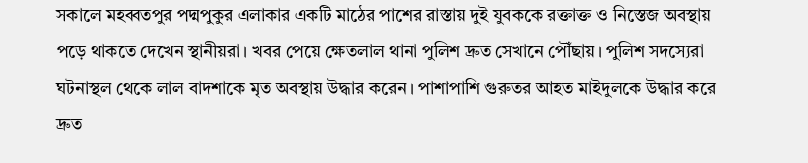সকালে মহব্বতপুর পদ্মপুকুর এলাকার একটি মাঠের পাশের রাস্তায় দুই যুবককে রক্তাক্ত ও নিস্তেজ অবস্থায় পড়ে থাকতে দেখেন স্থানীয়রা। খবর পেয়ে ক্ষেতলাল থানা পুলিশ দ্রুত সেখানে পৌঁছায়। পুলিশ সদস্যেরা ঘটনাস্থল থেকে লাল বাদশাকে মৃত অবস্থায় উদ্ধার করেন। পাশাপাশি গুরুতর আহত মাইদুলকে উদ্ধার করে দ্রুত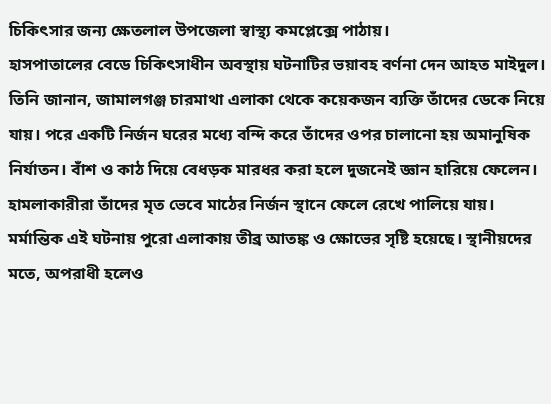চিকিৎসার জন্য ক্ষেতলাল উপজেলা স্বাস্থ্য কমপ্লেক্সে পাঠায়।
হাসপাতালের বেডে চিকিৎসাধীন অবস্থায় ঘটনাটির ভয়াবহ বর্ণনা দেন আহত মাইদুল। তিনি জানান, জামালগঞ্জ চারমাথা এলাকা থেকে কয়েকজন ব্যক্তি তাঁদের ডেকে নিয়ে যায়। পরে একটি নির্জন ঘরের মধ্যে বন্দি করে তাঁদের ওপর চালানো হয় অমানুষিক নির্যাতন। বাঁশ ও কাঠ দিয়ে বেধড়ক মারধর করা হলে দুজনেই জ্ঞান হারিয়ে ফেলেন। হামলাকারীরা তাঁদের মৃত ভেবে মাঠের নির্জন স্থানে ফেলে রেখে পালিয়ে যায়।
মর্মান্তিক এই ঘটনায় পুরো এলাকায় তীব্র আতঙ্ক ও ক্ষোভের সৃষ্টি হয়েছে। স্থানীয়দের মতে, অপরাধী হলেও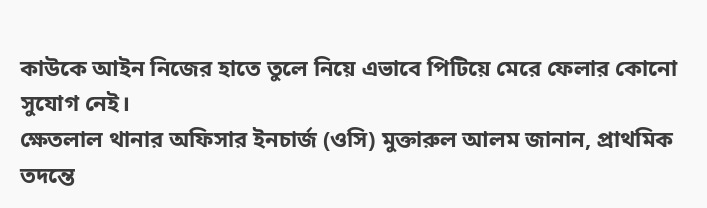কাউকে আইন নিজের হাতে তুলে নিয়ে এভাবে পিটিয়ে মেরে ফেলার কোনো সুযোগ নেই।
ক্ষেতলাল থানার অফিসার ইনচার্জ (ওসি) মুক্তারুল আলম জানান, প্রাথমিক তদন্তে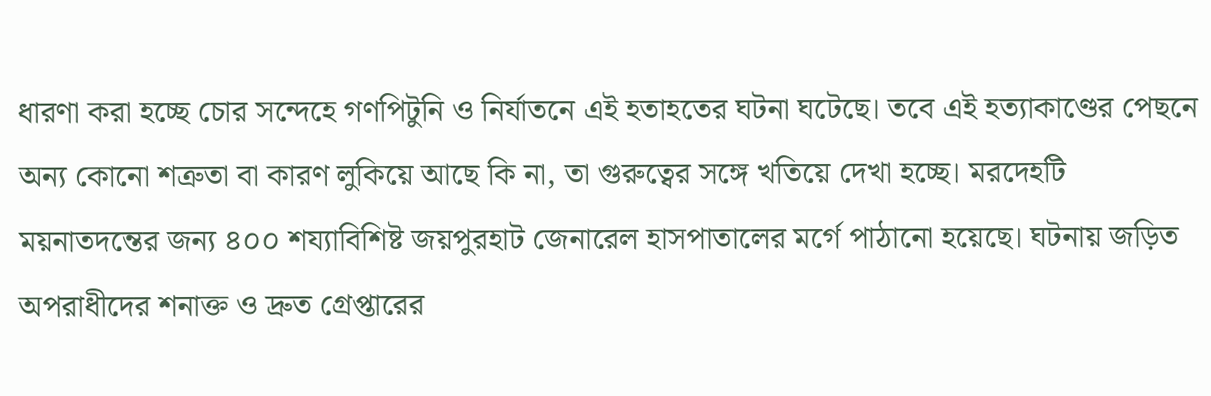ধারণা করা হচ্ছে চোর সন্দেহে গণপিটুনি ও নির্যাতনে এই হতাহতের ঘটনা ঘটেছে। তবে এই হত্যাকাণ্ডের পেছনে অন্য কোনো শত্রুতা বা কারণ লুকিয়ে আছে কি না, তা গুরুত্বের সঙ্গে খতিয়ে দেখা হচ্ছে। মরদেহটি ময়নাতদন্তের জন্য ৪০০ শয্যাবিশিষ্ট জয়পুরহাট জেনারেল হাসপাতালের মর্গে পাঠানো হয়েছে। ঘটনায় জড়িত অপরাধীদের শনাক্ত ও দ্রুত গ্রেপ্তারের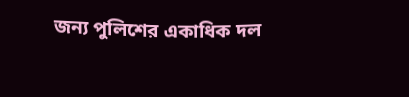জন্য পুলিশের একাধিক দল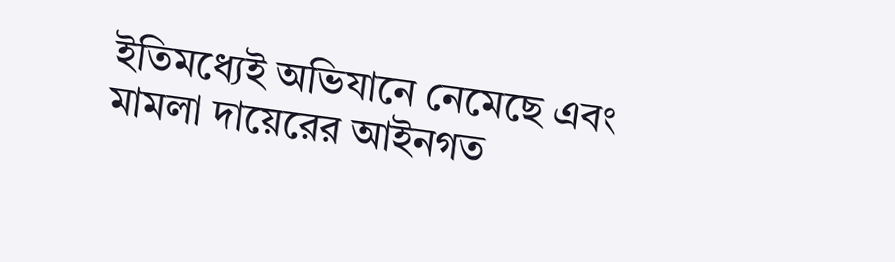ইতিমধ্যেই অভিযানে নেমেছে এবং মামলা দায়েরের আইনগত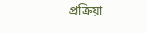প্রক্রিয়া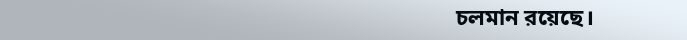চলমান রয়েছে।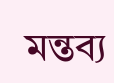মন্তব্য